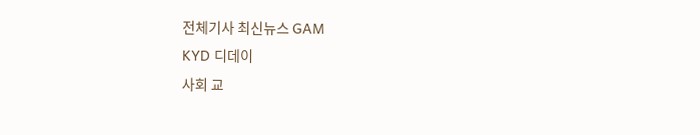전체기사 최신뉴스 GAM
KYD 디데이
사회 교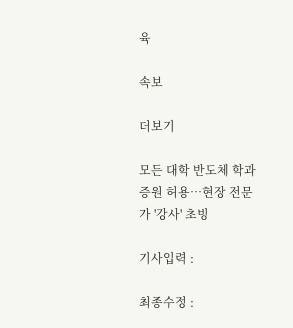육

속보

더보기

모든 대학 반도체 학과 증원 허용…현장 전문가 '강사' 초빙

기사입력 :

최종수정 :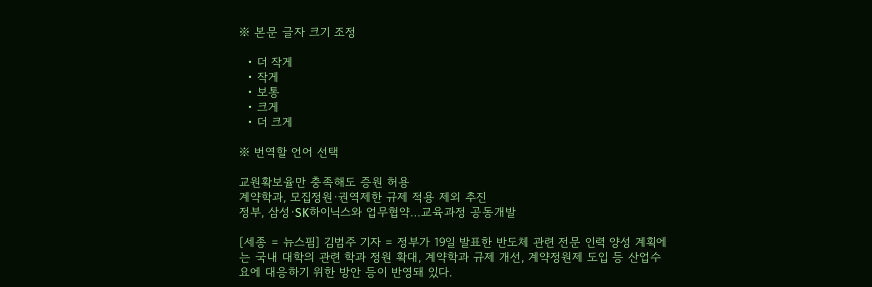※ 본문 글자 크기 조정

  • 더 작게
  • 작게
  • 보통
  • 크게
  • 더 크게

※ 번역할 언어 선택

교원확보율만 충족해도 증원 허용
계약학과, 모집정원·권역제한 규제 적용 제외 추진
정부, 삼성·SK하이닉스와 업무협약…교육과정 공동개발

[세종 = 뉴스핌] 김범주 기자 = 정부가 19일 발표한 반도체 관련 전문 인력 양성 계획에는 국내 대학의 관련 학과 정원 확대, 계약학과 규제 개선, 계약정원제 도입 등 산업수요에 대응하기 위한 방안 등이 반영돼 있다.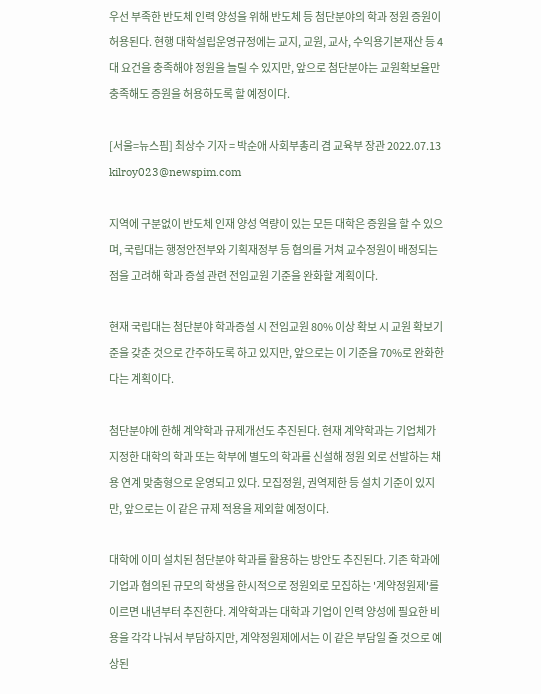우선 부족한 반도체 인력 양성을 위해 반도체 등 첨단분야의 학과 정원 증원이 허용된다. 현행 대학설립운영규정에는 교지, 교원, 교사, 수익용기본재산 등 4대 요건을 충족해야 정원을 늘릴 수 있지만, 앞으로 첨단분야는 교원확보율만 충족해도 증원을 허용하도록 할 예정이다.

[서울=뉴스핌] 최상수 기자 = 박순애 사회부총리 겸 교육부 장관 2022.07.13 kilroy023@newspim.com

지역에 구분없이 반도체 인재 양성 역량이 있는 모든 대학은 증원을 할 수 있으며, 국립대는 행정안전부와 기획재정부 등 협의를 거쳐 교수정원이 배정되는 점을 고려해 학과 증설 관련 전임교원 기준을 완화할 계획이다.

현재 국립대는 첨단분야 학과증설 시 전임교원 80% 이상 확보 시 교원 확보기준을 갖춘 것으로 간주하도록 하고 있지만, 앞으로는 이 기준을 70%로 완화한다는 계획이다.

첨단분야에 한해 계약학과 규제개선도 추진된다. 현재 계약학과는 기업체가 지정한 대학의 학과 또는 학부에 별도의 학과를 신설해 정원 외로 선발하는 채용 연계 맞춤형으로 운영되고 있다. 모집정원, 권역제한 등 설치 기준이 있지만, 앞으로는 이 같은 규제 적용을 제외할 예정이다.

대학에 이미 설치된 첨단분야 학과를 활용하는 방안도 추진된다. 기존 학과에 기업과 협의된 규모의 학생을 한시적으로 정원외로 모집하는 '계약정원제'를 이르면 내년부터 추진한다. 계약학과는 대학과 기업이 인력 양성에 필요한 비용을 각각 나눠서 부담하지만, 계약정원제에서는 이 같은 부담일 줄 것으로 예상된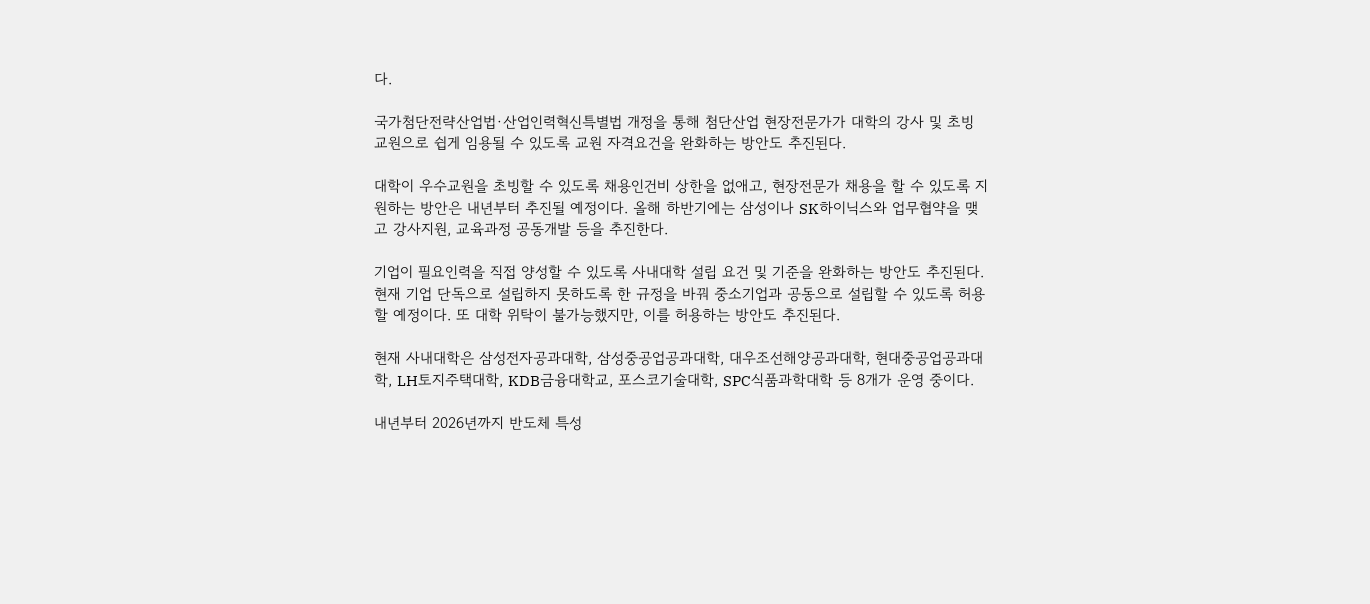다.

국가첨단전략산업법·산업인력혁신특별법 개정을 통해 첨단산업 현장전문가가 대학의 강사 및 초빙 교원으로 쉽게 임용될 수 있도록 교원 자격요건을 완화하는 방안도 추진된다.

대학이 우수교원을 초빙할 수 있도록 채용인건비 상한을 없애고, 현장전문가 채용을 할 수 있도록 지원하는 방안은 내년부터 추진될 예정이다. 올해 하반기에는 삼성이나 SK하이닉스와 업무협약을 맺고 강사지원, 교육과정 공동개발 등을 추진한다.

기업이 필요인력을 직접 양성할 수 있도록 사내대학 설립 요건 및 기준을 완화하는 방안도 추진된다. 현재 기업 단독으로 설립하지 못하도록 한 규정을 바꿔 중소기업과 공동으로 설립할 수 있도록 허용할 예정이다. 또 대학 위탁이 불가능했지만, 이를 허용하는 방안도 추진된다.

현재 사내대학은 삼성전자공과대학, 삼성중공업공과대학, 대우조선해양공과대학, 현대중공업공과대학, LH토지주택대학, KDB금융대학교, 포스코기술대학, SPC식품과학대학 등 8개가 운영 중이다.

내년부터 2026년까지 반도체 특성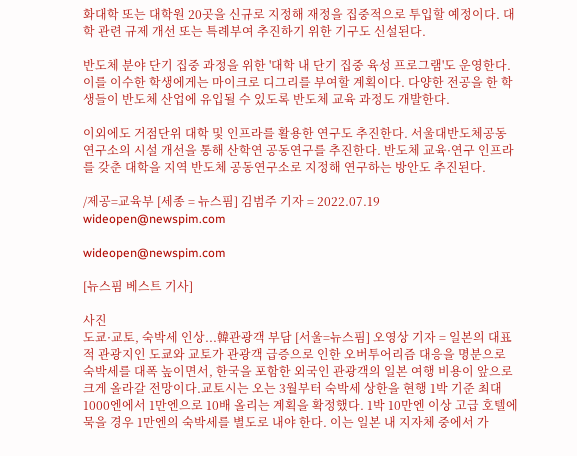화대학 또는 대학원 20곳을 신규로 지정해 재정을 집중적으로 투입할 예정이다. 대학 관련 규제 개선 또는 특례부여 추진하기 위한 기구도 신설된다.

반도체 분야 단기 집중 과정을 위한 '대학 내 단기 집중 육성 프로그램'도 운영한다. 이를 이수한 학생에게는 마이크로 디그리를 부여할 계획이다. 다양한 전공을 한 학생들이 반도체 산업에 유입될 수 있도록 반도체 교육 과정도 개발한다.

이외에도 거점단위 대학 및 인프라를 활용한 연구도 추진한다. 서울대반도체공동연구소의 시설 개선을 통해 산학연 공동연구를 추진한다. 반도체 교육·연구 인프라를 갖춘 대학을 지역 반도체 공동연구소로 지정해 연구하는 방안도 추진된다.

/제공=교육부 [세종 = 뉴스핌] 김범주 기자 = 2022.07.19 wideopen@newspim.com

wideopen@newspim.com

[뉴스핌 베스트 기사]

사진
도쿄·교토, 숙박세 인상...韓관광객 부담 [서울=뉴스핌] 오영상 기자 = 일본의 대표적 관광지인 도쿄와 교토가 관광객 급증으로 인한 오버투어리즘 대응을 명분으로 숙박세를 대폭 높이면서, 한국을 포함한 외국인 관광객의 일본 여행 비용이 앞으로 크게 올라갈 전망이다.교토시는 오는 3월부터 숙박세 상한을 현행 1박 기준 최대 1000엔에서 1만엔으로 10배 올리는 계획을 확정했다. 1박 10만엔 이상 고급 호텔에 묵을 경우 1만엔의 숙박세를 별도로 내야 한다. 이는 일본 내 지자체 중에서 가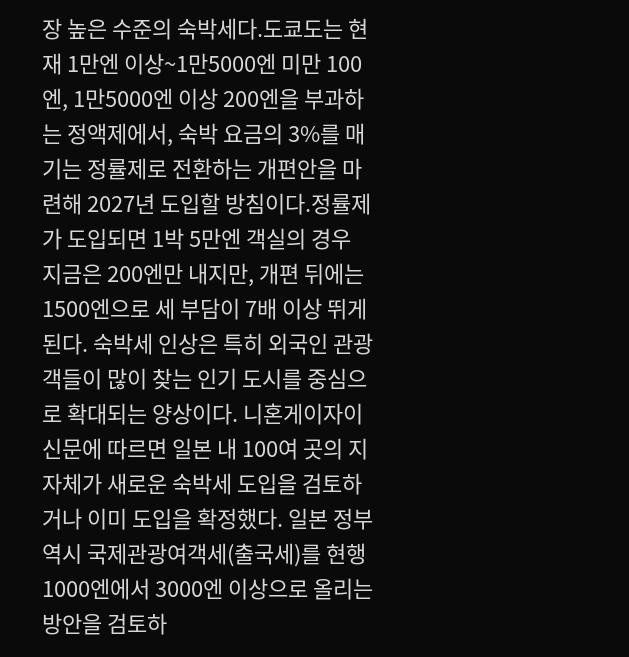장 높은 수준의 숙박세다.도쿄도는 현재 1만엔 이상~1만5000엔 미만 100엔, 1만5000엔 이상 200엔을 부과하는 정액제에서, 숙박 요금의 3%를 매기는 정률제로 전환하는 개편안을 마련해 2027년 도입할 방침이다.정률제가 도입되면 1박 5만엔 객실의 경우 지금은 200엔만 내지만, 개편 뒤에는 1500엔으로 세 부담이 7배 이상 뛰게 된다. 숙박세 인상은 특히 외국인 관광객들이 많이 찾는 인기 도시를 중심으로 확대되는 양상이다. 니혼게이자이신문에 따르면 일본 내 100여 곳의 지자체가 새로운 숙박세 도입을 검토하거나 이미 도입을 확정했다. 일본 정부 역시 국제관광여객세(출국세)를 현행 1000엔에서 3000엔 이상으로 올리는 방안을 검토하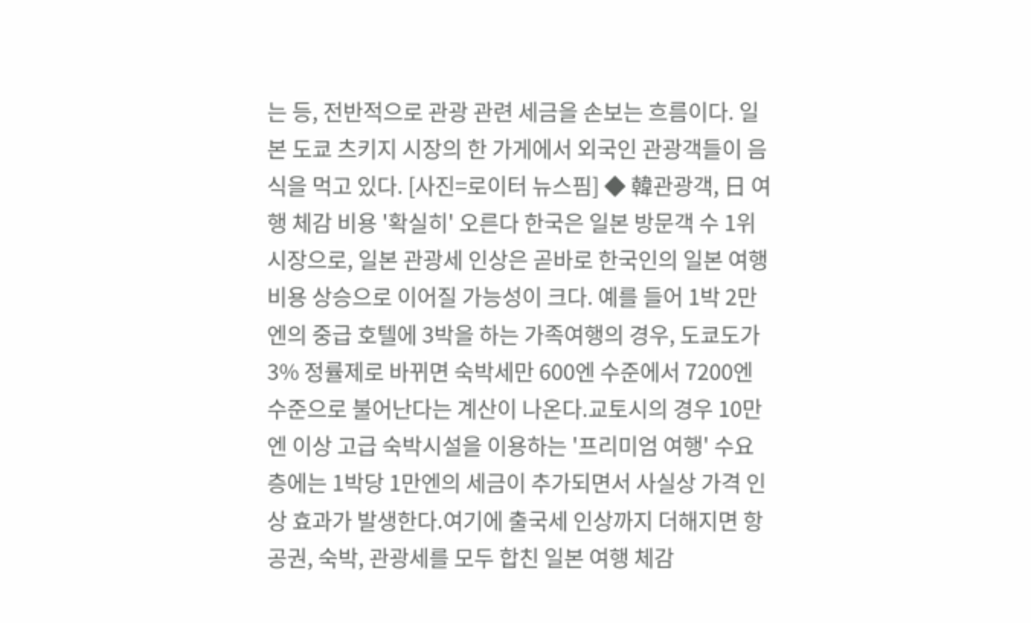는 등, 전반적으로 관광 관련 세금을 손보는 흐름이다. 일본 도쿄 츠키지 시장의 한 가게에서 외국인 관광객들이 음식을 먹고 있다. [사진=로이터 뉴스핌] ◆ 韓관광객, 日 여행 체감 비용 '확실히' 오른다 한국은 일본 방문객 수 1위 시장으로, 일본 관광세 인상은 곧바로 한국인의 일본 여행 비용 상승으로 이어질 가능성이 크다. 예를 들어 1박 2만엔의 중급 호텔에 3박을 하는 가족여행의 경우, 도쿄도가 3% 정률제로 바뀌면 숙박세만 600엔 수준에서 7200엔 수준으로 불어난다는 계산이 나온다.교토시의 경우 10만엔 이상 고급 숙박시설을 이용하는 '프리미엄 여행' 수요층에는 1박당 1만엔의 세금이 추가되면서 사실상 가격 인상 효과가 발생한다.여기에 출국세 인상까지 더해지면 항공권, 숙박, 관광세를 모두 합친 일본 여행 체감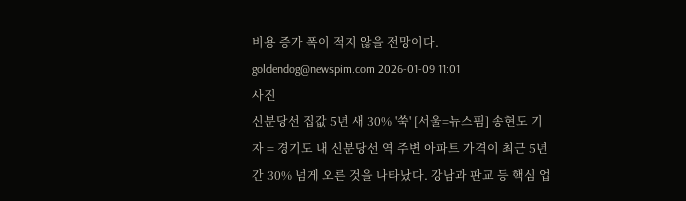비용 증가 폭이 적지 않을 전망이다. goldendog@newspim.com 2026-01-09 11:01
사진
신분당선 집값 5년 새 30% '쑥' [서울=뉴스핌] 송현도 기자 = 경기도 내 신분당선 역 주변 아파트 가격이 최근 5년간 30% 넘게 오른 것을 나타났다. 강남과 판교 등 핵심 업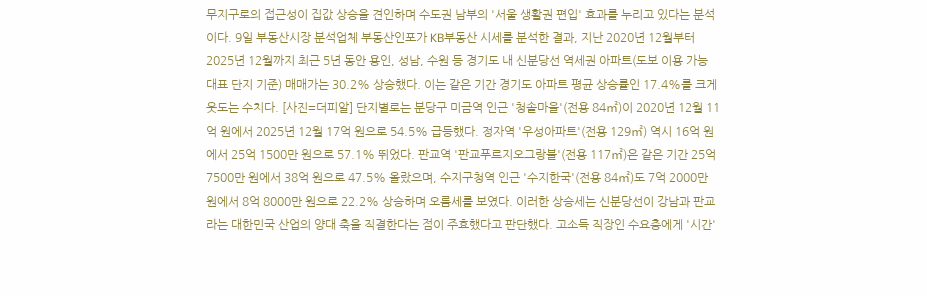무지구로의 접근성이 집값 상승을 견인하며 수도권 남부의 '서울 생활권 편입' 효과를 누리고 있다는 분석이다. 9일 부동산시장 분석업체 부동산인포가 KB부동산 시세를 분석한 결과, 지난 2020년 12월부터 2025년 12월까지 최근 5년 동안 용인, 성남, 수원 등 경기도 내 신분당선 역세권 아파트(도보 이용 가능 대표 단지 기준) 매매가는 30.2% 상승했다. 이는 같은 기간 경기도 아파트 평균 상승률인 17.4%를 크게 웃도는 수치다. [사진=더피알] 단지별로는 분당구 미금역 인근 '청솔마을'(전용 84㎡)이 2020년 12월 11억 원에서 2025년 12월 17억 원으로 54.5% 급등했다. 정자역 '우성아파트'(전용 129㎡) 역시 16억 원에서 25억 1500만 원으로 57.1% 뛰었다. 판교역 '판교푸르지오그랑블'(전용 117㎡)은 같은 기간 25억 7500만 원에서 38억 원으로 47.5% 올랐으며, 수지구청역 인근 '수지한국'(전용 84㎡)도 7억 2000만 원에서 8억 8000만 원으로 22.2% 상승하며 오름세를 보였다. 이러한 상승세는 신분당선이 강남과 판교라는 대한민국 산업의 양대 축을 직결한다는 점이 주효했다고 판단했다. 고소득 직장인 수요층에게 '시간'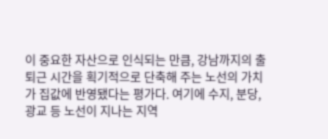이 중요한 자산으로 인식되는 만큼, 강남까지의 출퇴근 시간을 획기적으로 단축해 주는 노선의 가치가 집값에 반영됐다는 평가다. 여기에 수지, 분당, 광교 등 노선이 지나는 지역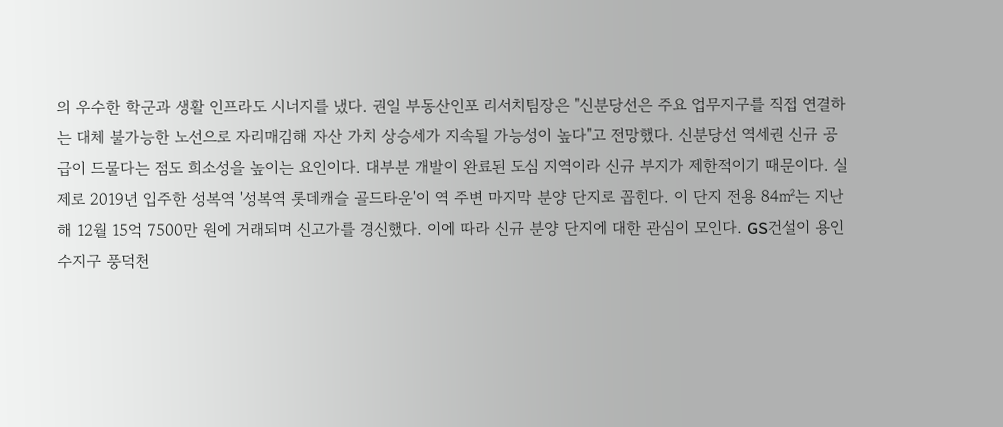의 우수한 학군과 생활 인프라도 시너지를 냈다. 권일 부동산인포 리서치팀장은 "신분당선은 주요 업무지구를 직접 연결하는 대체 불가능한 노선으로 자리매김해 자산 가치 상승세가 지속될 가능성이 높다"고 전망했다. 신분당선 역세권 신규 공급이 드물다는 점도 희소성을 높이는 요인이다. 대부분 개발이 완료된 도심 지역이라 신규 부지가 제한적이기 때문이다. 실제로 2019년 입주한 성복역 '성복역 롯데캐슬 골드타운'이 역 주변 마지막 분양 단지로 꼽힌다. 이 단지 전용 84㎡는 지난해 12월 15억 7500만 원에 거래되며 신고가를 경신했다. 이에 따라 신규 분양 단지에 대한 관심이 모인다. GS건설이 용인 수지구 풍덕천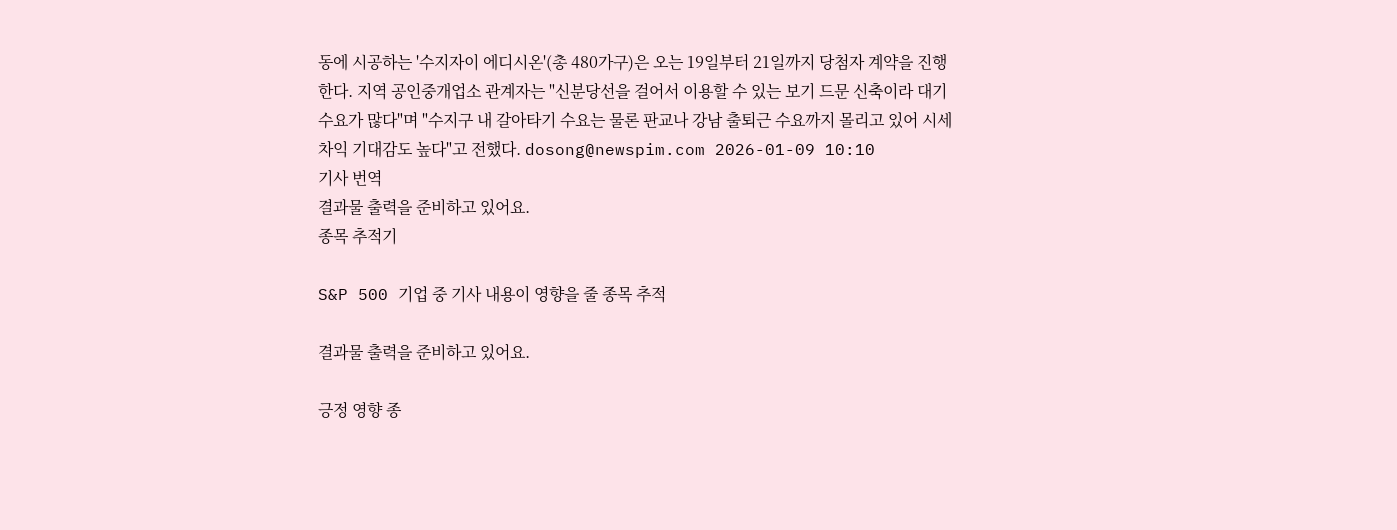동에 시공하는 '수지자이 에디시온'(총 480가구)은 오는 19일부터 21일까지 당첨자 계약을 진행한다. 지역 공인중개업소 관계자는 "신분당선을 걸어서 이용할 수 있는 보기 드문 신축이라 대기 수요가 많다"며 "수지구 내 갈아타기 수요는 물론 판교나 강남 출퇴근 수요까지 몰리고 있어 시세 차익 기대감도 높다"고 전했다. dosong@newspim.com 2026-01-09 10:10
기사 번역
결과물 출력을 준비하고 있어요.
종목 추적기

S&P 500 기업 중 기사 내용이 영향을 줄 종목 추적

결과물 출력을 준비하고 있어요.

긍정 영향 종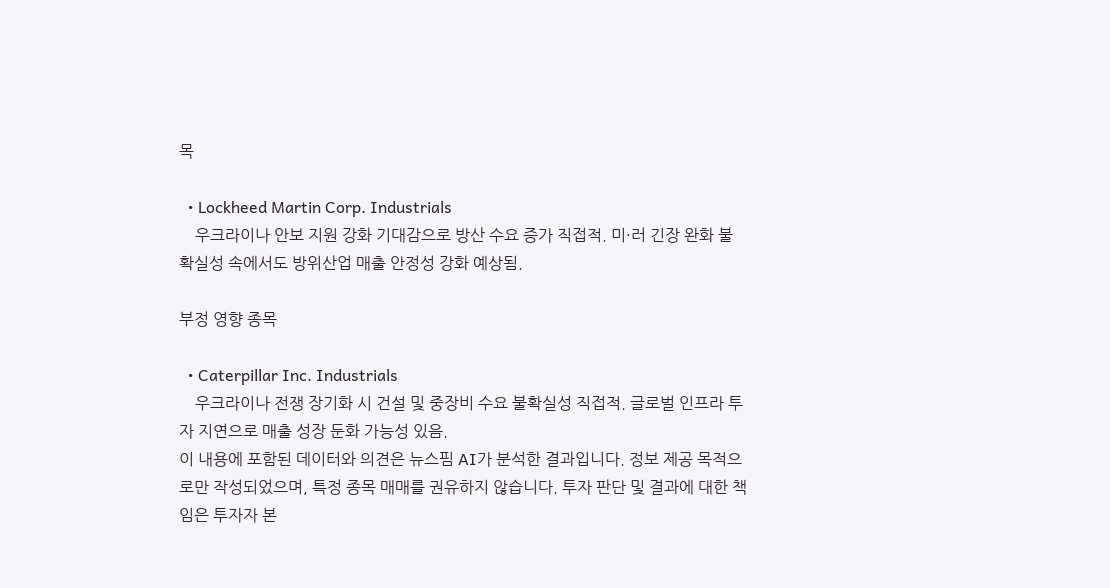목

  • Lockheed Martin Corp. Industrials
    우크라이나 안보 지원 강화 기대감으로 방산 수요 증가 직접적. 미·러 긴장 완화 불확실성 속에서도 방위산업 매출 안정성 강화 예상됨.

부정 영향 종목

  • Caterpillar Inc. Industrials
    우크라이나 전쟁 장기화 시 건설 및 중장비 수요 불확실성 직접적. 글로벌 인프라 투자 지연으로 매출 성장 둔화 가능성 있음.
이 내용에 포함된 데이터와 의견은 뉴스핌 AI가 분석한 결과입니다. 정보 제공 목적으로만 작성되었으며, 특정 종목 매매를 권유하지 않습니다. 투자 판단 및 결과에 대한 책임은 투자자 본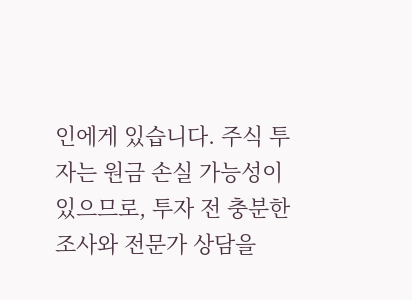인에게 있습니다. 주식 투자는 원금 손실 가능성이 있으므로, 투자 전 충분한 조사와 전문가 상담을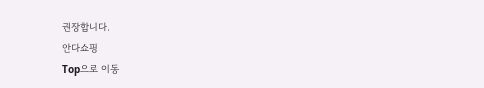권장합니다.
안다쇼핑
Top으로 이동